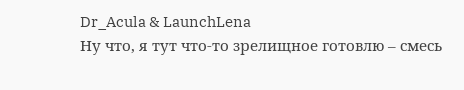Dr_Acula & LaunchLena
Ну что, я тут что-то зрелищное готовлю – смесь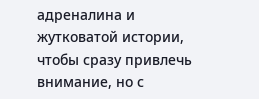адреналина и жутковатой истории, чтобы сразу привлечь внимание, но с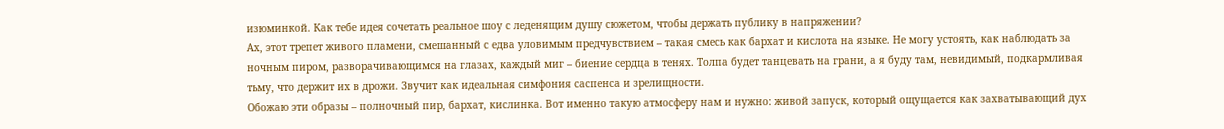изюминкой. Как тебе идея сочетать реальное шоу с леденящим душу сюжетом, чтобы держать публику в напряжении?
Ах, этот трепет живого пламени, смешанный с едва уловимым предчувствием – такая смесь как бархат и кислота на языке. Не могу устоять, как наблюдать за ночным пиром, разворачивающимся на глазах, каждый миг – биение сердца в тенях. Толпа будет танцевать на грани, а я буду там, невидимый, подкармливая тьму, что держит их в дрожи. Звучит как идеальная симфония саспенса и зрелищности.
Обожаю эти образы – полночный пир, бархат, кислинка. Вот именно такую атмосферу нам и нужно: живой запуск, который ощущается как захватывающий дух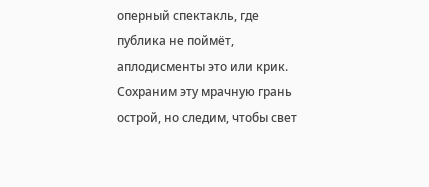оперный спектакль, где публика не поймёт, аплодисменты это или крик. Сохраним эту мрачную грань острой, но следим, чтобы свет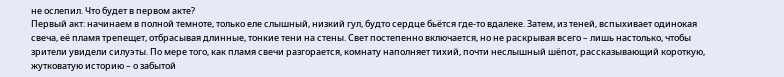не ослепил. Что будет в первом акте?
Первый акт: начинаем в полной темноте, только еле слышный, низкий гул, будто сердце бьётся где-то вдалеке. Затем, из теней, вспыхивает одинокая свеча, её пламя трепещет, отбрасывая длинные, тонкие тени на стены. Свет постепенно включается, но не раскрывая всего – лишь настолько, чтобы зрители увидели силуэты. По мере того, как пламя свечи разгорается, комнату наполняет тихий, почти неслышный шёпот, рассказывающий короткую, жутковатую историю – о забытой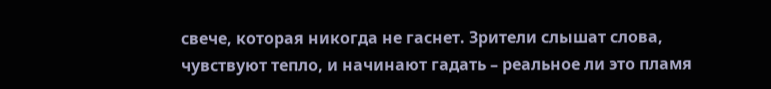свече, которая никогда не гаснет. Зрители слышат слова, чувствуют тепло, и начинают гадать – реальное ли это пламя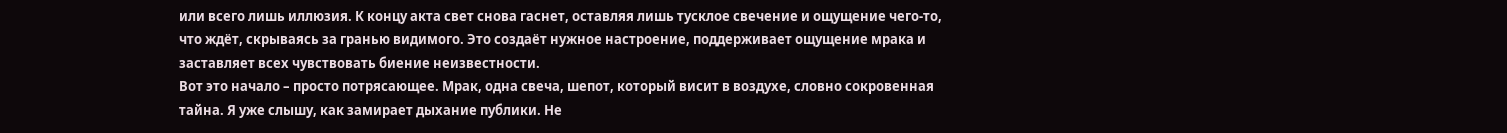или всего лишь иллюзия. К концу акта свет снова гаснет, оставляя лишь тусклое свечение и ощущение чего-то, что ждёт, скрываясь за гранью видимого. Это создаёт нужное настроение, поддерживает ощущение мрака и заставляет всех чувствовать биение неизвестности.
Вот это начало – просто потрясающее. Мрак, одна свеча, шепот, который висит в воздухе, словно сокровенная тайна. Я уже слышу, как замирает дыхание публики. Не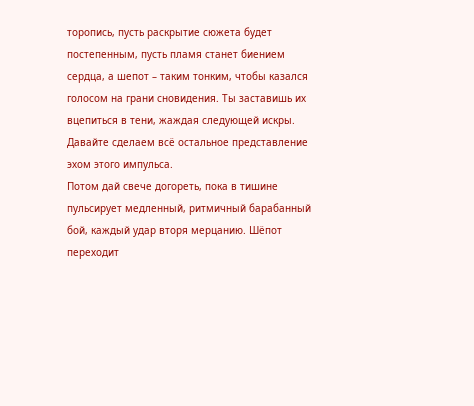торопись, пусть раскрытие сюжета будет постепенным, пусть пламя станет биением сердца, а шепот – таким тонким, чтобы казался голосом на грани сновидения. Ты заставишь их вцепиться в тени, жаждая следующей искры. Давайте сделаем всё остальное представление эхом этого импульса.
Потом дай свече догореть, пока в тишине пульсирует медленный, ритмичный барабанный бой, каждый удар вторя мерцанию. Шёпот переходит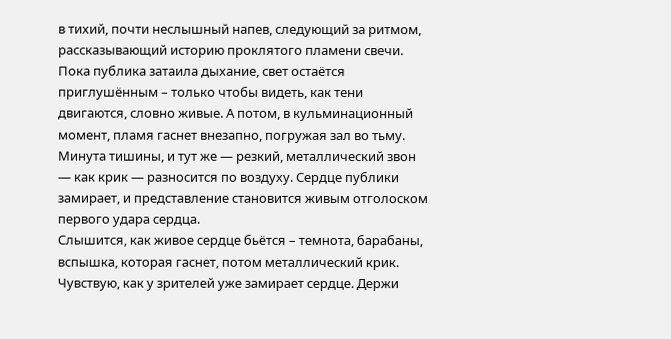в тихий, почти неслышный напев, следующий за ритмом, рассказывающий историю проклятого пламени свечи. Пока публика затаила дыхание, свет остаётся приглушённым – только чтобы видеть, как тени двигаются, словно живые. А потом, в кульминационный момент, пламя гаснет внезапно, погружая зал во тьму. Минута тишины, и тут же — резкий, металлический звон — как крик — разносится по воздуху. Сердце публики замирает, и представление становится живым отголоском первого удара сердца.
Слышится, как живое сердце бьётся – темнота, барабаны, вспышка, которая гаснет, потом металлический крик. Чувствую, как у зрителей уже замирает сердце. Держи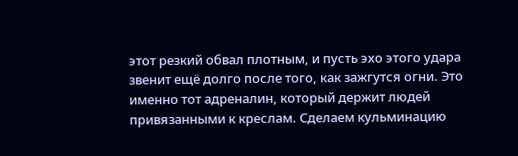этот резкий обвал плотным, и пусть эхо этого удара звенит ещё долго после того, как зажгутся огни. Это именно тот адреналин, который держит людей привязанными к креслам. Сделаем кульминацию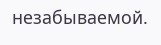незабываемой.